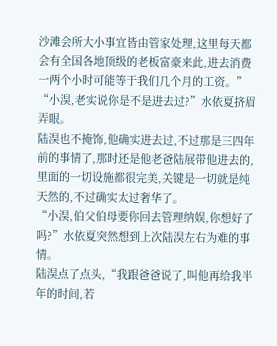沙滩会所大小事宜皆由管家处理,这里每天都会有全国各地顶级的老板富豪来此,进去消费一两个小时可能等于我们几个月的工资。”
“小淏,老实说你是不是进去过?”水依夏挤眉弄眼。
陆淏也不掩饰,他确实进去过,不过那是三四年前的事情了,那时还是他老爸陆展带他进去的,里面的一切设施都很完美,关键是一切就是纯天然的,不过确实太过奢华了。
“小淏,伯父伯母要你回去管理纳娱,你想好了吗?”水依夏突然想到上次陆淏左右为难的事情。
陆淏点了点头,“我跟爸爸说了,叫他再给我半年的时间,若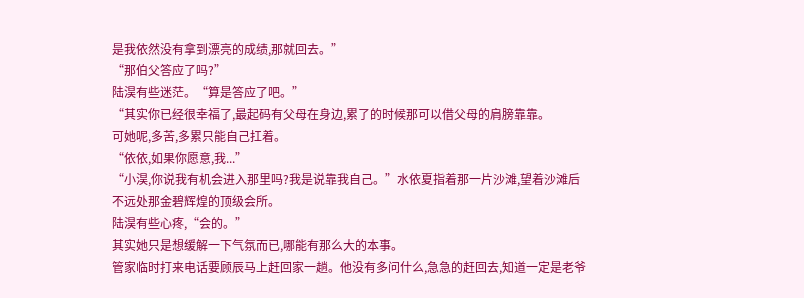是我依然没有拿到漂亮的成绩,那就回去。”
“那伯父答应了吗?”
陆淏有些迷茫。“算是答应了吧。”
“其实你已经很幸福了,最起码有父母在身边,累了的时候那可以借父母的肩膀靠靠。
可她呢,多苦,多累只能自己扛着。
“依依,如果你愿意,我...”
“小淏,你说我有机会进入那里吗?我是说靠我自己。”水依夏指着那一片沙滩,望着沙滩后不远处那金碧辉煌的顶级会所。
陆淏有些心疼,“会的。”
其实她只是想缓解一下气氛而已,哪能有那么大的本事。
管家临时打来电话要顾辰马上赶回家一趟。他没有多问什么,急急的赶回去,知道一定是老爷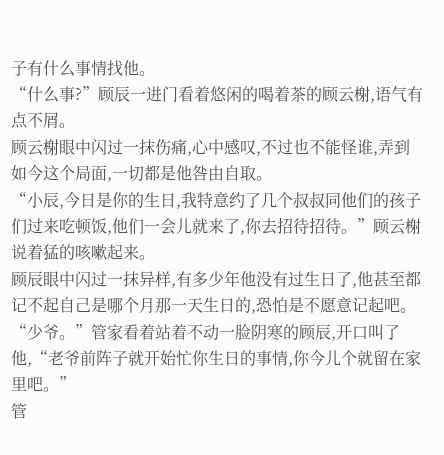子有什么事情找他。
“什么事?”顾辰一进门看着悠闲的喝着茶的顾云榭,语气有点不屑。
顾云榭眼中闪过一抹伤痛,心中感叹,不过也不能怪谁,弄到如今这个局面,一切都是他咎由自取。
“小辰,今日是你的生日,我特意约了几个叔叔同他们的孩子们过来吃顿饭,他们一会儿就来了,你去招待招待。”顾云榭说着猛的咳嗽起来。
顾辰眼中闪过一抹异样,有多少年他没有过生日了,他甚至都记不起自己是哪个月那一天生日的,恐怕是不愿意记起吧。
“少爷。”管家看着站着不动一脸阴寒的顾辰,开口叫了他,“老爷前阵子就开始忙你生日的事情,你今儿个就留在家里吧。”
管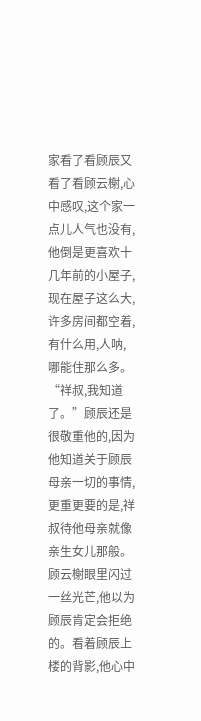家看了看顾辰又看了看顾云榭,心中感叹,这个家一点儿人气也没有,他倒是更喜欢十几年前的小屋子,现在屋子这么大,许多房间都空着,有什么用,人呐,哪能住那么多。
“祥叔,我知道了。”顾辰还是很敬重他的,因为他知道关于顾辰母亲一切的事情,更重更要的是,祥叔待他母亲就像亲生女儿那般。
顾云榭眼里闪过一丝光芒,他以为顾辰肯定会拒绝的。看着顾辰上楼的背影,他心中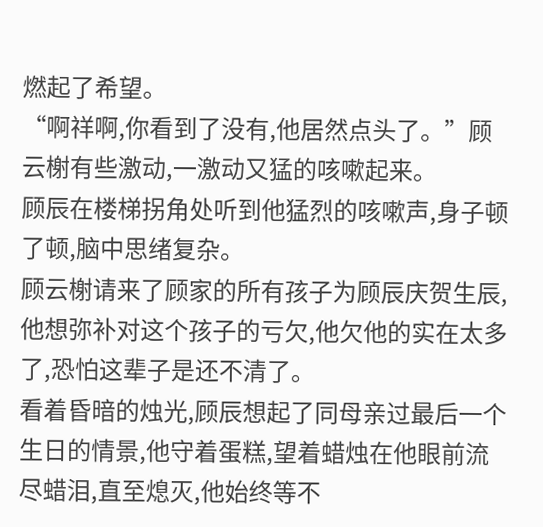燃起了希望。
“啊祥啊,你看到了没有,他居然点头了。”顾云榭有些激动,一激动又猛的咳嗽起来。
顾辰在楼梯拐角处听到他猛烈的咳嗽声,身子顿了顿,脑中思绪复杂。
顾云榭请来了顾家的所有孩子为顾辰庆贺生辰,他想弥补对这个孩子的亏欠,他欠他的实在太多了,恐怕这辈子是还不清了。
看着昏暗的烛光,顾辰想起了同母亲过最后一个生日的情景,他守着蛋糕,望着蜡烛在他眼前流尽蜡泪,直至熄灭,他始终等不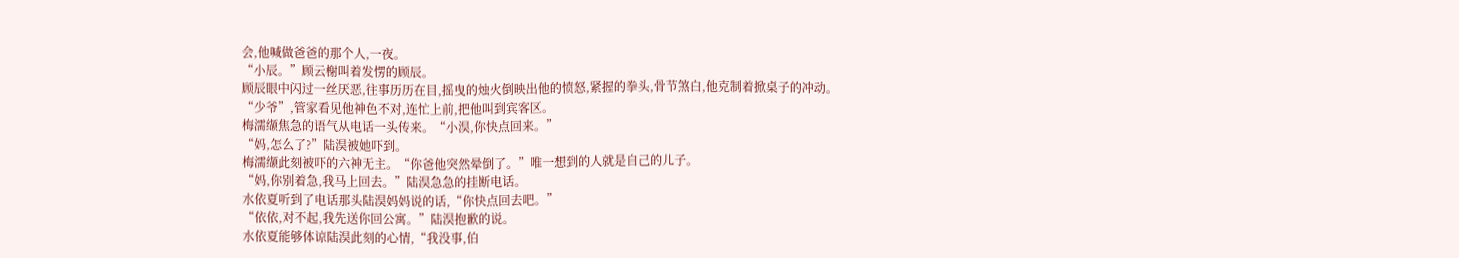会,他喊做爸爸的那个人,一夜。
“小辰。”顾云榭叫着发愣的顾辰。
顾辰眼中闪过一丝厌恶,往事历历在目,摇曳的烛火倒映出他的愤怒,紧握的拳头,骨节煞白,他克制着掀桌子的冲动。
“少爷”,管家看见他神色不对,连忙上前,把他叫到宾客区。
梅濡缬焦急的语气从电话一头传来。“小淏,你快点回来。”
“妈,怎么了?”陆淏被她吓到。
梅濡缬此刻被吓的六神无主。“你爸他突然晕倒了。”唯一想到的人就是自己的儿子。
“妈,你别着急,我马上回去。”陆淏急急的挂断电话。
水依夏听到了电话那头陆淏妈妈说的话,“你快点回去吧。”
“依依,对不起,我先送你回公寓。”陆淏抱歉的说。
水依夏能够体谅陆淏此刻的心情,“我没事,伯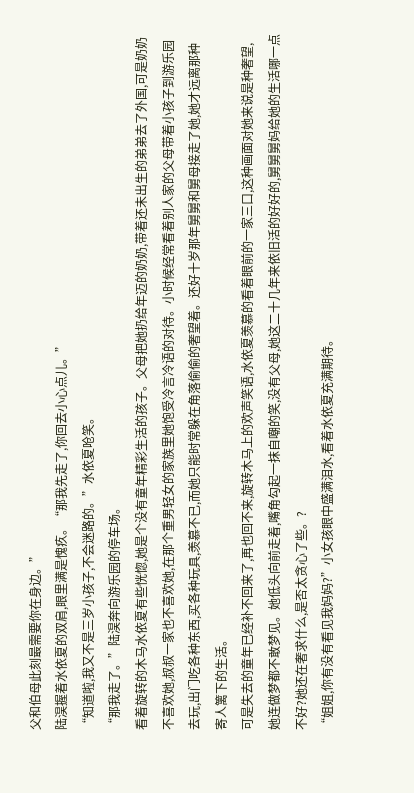父和伯母此刻最需要你在身边。”
陆淏握着水依夏的双肩,眼里满是愧疚。“那我先走了,你回去小心点儿。”
“知道啦,我又不是三岁小孩子,不会迷路的。”水依夏呛笑。
“那我走了。”陆淏奔向游乐园的停车场。
看着旋转的木马水依夏有些恍惚,她是个没有童年精彩生活的孩子。父母把她扔给年迈的奶奶,带着还未出生的弟弟去了外国,可是奶奶不喜欢她,叔叔一家也不喜欢她,在那个重男轻女的家族里她饱受冷言冷语的对待。小时候经常看着别人家的父母带着小孩子到游乐园去玩,出门吃各种东西,买各种玩具,羡慕不已,而她只能时常躲在角落偷偷的奢望着。还好十岁那年舅舅和舅母接走了她,她才远离那种寄人篱下的生活。
可是失去的童年已经补不回来了,再也回不来,旋转木马上的欢声笑语,水依夏羡慕的看着眼前的一家三口,这种画面对她来说是种奢望,她连做梦都不敢梦见。她低头向前走着,嘴角勾起一抹自嘲的笑,没有父母,她这二十几年来依旧活的好好的,舅舅舅妈给她的生活哪一点不好?她还在奢求什么,是否太贪心了些。?
“姐姐,你有没有看见我妈妈?”小女孩眼中盛满泪水,看着水依夏充满期待。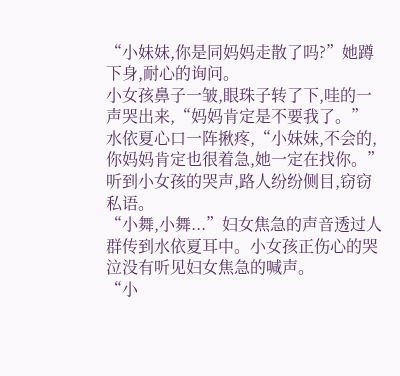“小妹妹,你是同妈妈走散了吗?”她蹲下身,耐心的询问。
小女孩鼻子一皱,眼珠子转了下,哇的一声哭出来,“妈妈肯定是不要我了。”
水依夏心口一阵揪疼,“小妹妹,不会的,你妈妈肯定也很着急,她一定在找你。”
听到小女孩的哭声,路人纷纷侧目,窃窃私语。
“小舞,小舞...”妇女焦急的声音透过人群传到水依夏耳中。小女孩正伤心的哭泣没有听见妇女焦急的喊声。
“小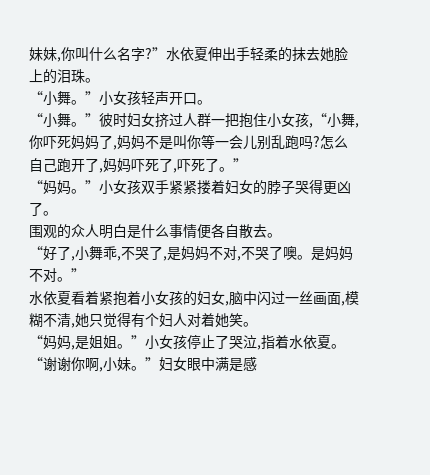妹妹,你叫什么名字?”水依夏伸出手轻柔的抹去她脸上的泪珠。
“小舞。”小女孩轻声开口。
“小舞。”彼时妇女挤过人群一把抱住小女孩,“小舞,你吓死妈妈了,妈妈不是叫你等一会儿别乱跑吗?怎么自己跑开了,妈妈吓死了,吓死了。”
“妈妈。”小女孩双手紧紧搂着妇女的脖子哭得更凶了。
围观的众人明白是什么事情便各自散去。
“好了,小舞乖,不哭了,是妈妈不对,不哭了噢。是妈妈不对。”
水依夏看着紧抱着小女孩的妇女,脑中闪过一丝画面,模糊不清,她只觉得有个妇人对着她笑。
“妈妈,是姐姐。”小女孩停止了哭泣,指着水依夏。
“谢谢你啊,小妹。”妇女眼中满是感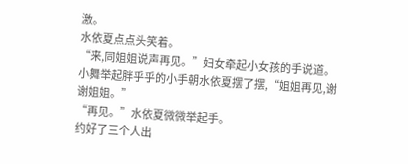激。
水依夏点点头笑着。
“来,同姐姐说声再见。”妇女牵起小女孩的手说道。
小舞举起胖乎乎的小手朝水依夏摆了摆,“姐姐再见,谢谢姐姐。”
“再见。”水依夏微微举起手。
约好了三个人出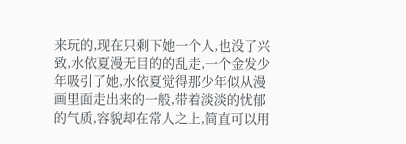来玩的,现在只剩下她一个人,也没了兴致,水依夏漫无目的的乱走,一个金发少年吸引了她,水依夏觉得那少年似从漫画里面走出来的一般,带着淡淡的忧郁的气质,容貌却在常人之上,简直可以用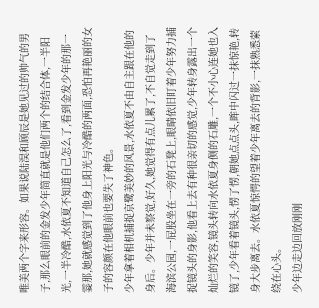唯美两个字来形容。如果说陆淏和顾辰是她见过的帅气的男子,那么眼前的金发少年简直就是他们两个的结合体,一半阳光,一半冷酷,水依夏不知道自己怎么了,看到金发少年的那一霎那,她就感觉到了他身上阳光与冷酷的两面,恐怕再艳丽的女子的容颜在他眼前也要失了神色。
少年拿着相机捕捉京鹭美妙的风景,水依夏不由自主跟在他的身后。少年并未察觉,好久,她觉得有点儿累了,不自觉走到了海滨公园,一屁股坐在一旁的石凳上,眼睛依旧盯着少年努力捕捉镜头的身影,他看上去有种很亲切的感觉,少年转身露出一个灿烂的笑容,镜头转向水依夏身侧的石雕,一个不小心连她也入镜了,少年看着镜头,愣了愣,朝她点点头,眸中闪过一抹惊艳,转身大步离去。水依夏惊愕的望着少年离去的背影,一抹熟悉萦绕在心头。
少年边走边回放刚刚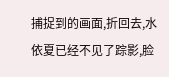捕捉到的画面,折回去,水依夏已经不见了踪影,脸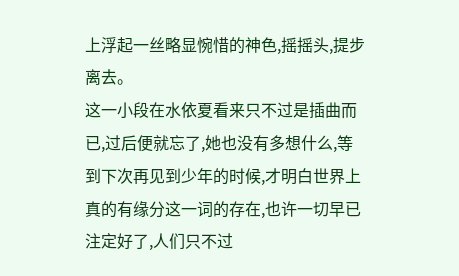上浮起一丝略显惋惜的神色,摇摇头,提步离去。
这一小段在水依夏看来只不过是插曲而已,过后便就忘了,她也没有多想什么,等到下次再见到少年的时候,才明白世界上真的有缘分这一词的存在,也许一切早已注定好了,人们只不过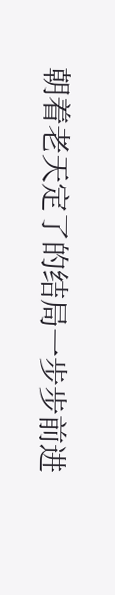朝着老天定了的结局一步步前进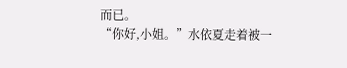而已。
“你好,小姐。”水依夏走着被一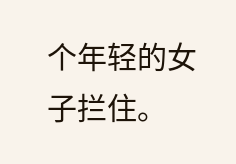个年轻的女子拦住。